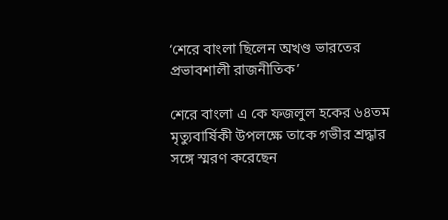‘শেরে বাংলা ছিলেন অখণ্ড ভারতের প্রভাবশালী রাজনীতিক’

শেরে বাংলা এ কে ফজলুল হকের ৬৪তম মৃত্যুবার্ষিকী উপলক্ষে তাকে গভীর শ্রদ্ধার সঙ্গে স্মরণ করেছেন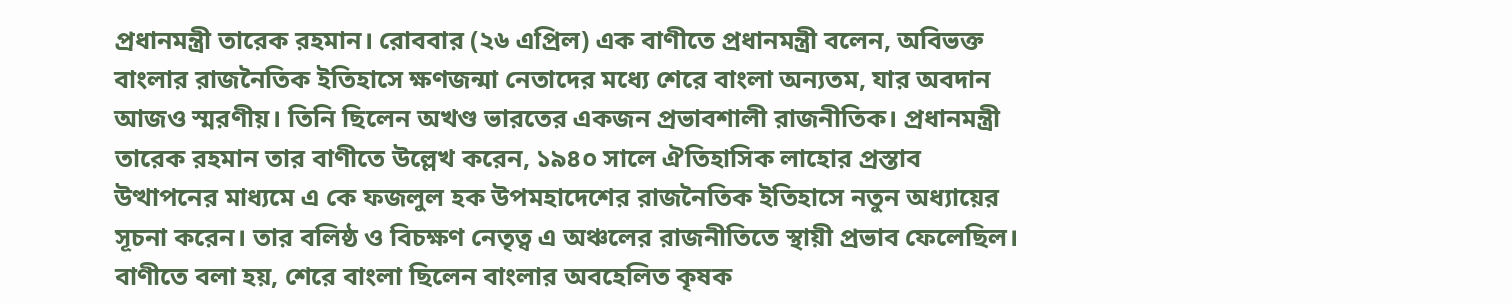প্রধানমন্ত্রী তারেক রহমান। রোববার (২৬ এপ্রিল) এক বাণীতে প্রধানমন্ত্রী বলেন, অবিভক্ত বাংলার রাজনৈতিক ইতিহাসে ক্ষণজন্মা নেতাদের মধ্যে শেরে বাংলা অন্যতম, যার অবদান আজও স্মরণীয়। তিনি ছিলেন অখণ্ড ভারতের একজন প্রভাবশালী রাজনীতিক। প্রধানমন্ত্রী তারেক রহমান তার বাণীতে উল্লেখ করেন, ১৯৪০ সালে ঐতিহাসিক লাহোর প্রস্তাব উত্থাপনের মাধ্যমে এ কে ফজলুল হক উপমহাদেশের রাজনৈতিক ইতিহাসে নতুন অধ্যায়ের সূচনা করেন। তার বলিষ্ঠ ও বিচক্ষণ নেতৃত্ব এ অঞ্চলের রাজনীতিতে স্থায়ী প্রভাব ফেলেছিল। বাণীতে বলা হয়, শেরে বাংলা ছিলেন বাংলার অবহেলিত কৃষক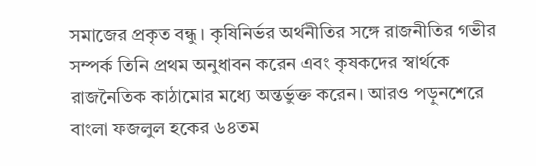সমাজের প্রকৃত বন্ধু। কৃষিনির্ভর অর্থনীতির সঙ্গে রাজনীতির গভীর সম্পর্ক তিনি প্রথম অনুধাবন করেন এবং কৃষকদের স্বার্থকে রাজনৈতিক কাঠামোর মধ্যে অন্তর্ভুক্ত করেন। আরও পড়ুনশেরে বাংলা ফজলুল হকের ৬৪তম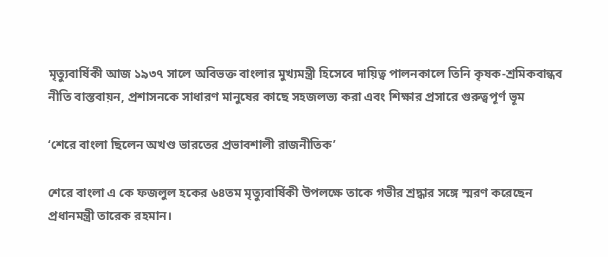মৃত্যুবার্ষিকী আজ ১৯৩৭ সালে অবিভক্ত বাংলার মুখ্যমন্ত্রী হিসেবে দায়িত্ব পালনকালে তিনি কৃষক-শ্রমিকবান্ধব নীতি বাস্তবায়ন, প্রশাসনকে সাধারণ মানুষের কাছে সহজলভ্য করা এবং শিক্ষার প্রসারে গুরুত্বপূর্ণ ভূম

‘শেরে বাংলা ছিলেন অখণ্ড ভারতের প্রভাবশালী রাজনীতিক’

শেরে বাংলা এ কে ফজলুল হকের ৬৪তম মৃত্যুবার্ষিকী উপলক্ষে তাকে গভীর শ্রদ্ধার সঙ্গে স্মরণ করেছেন প্রধানমন্ত্রী তারেক রহমান।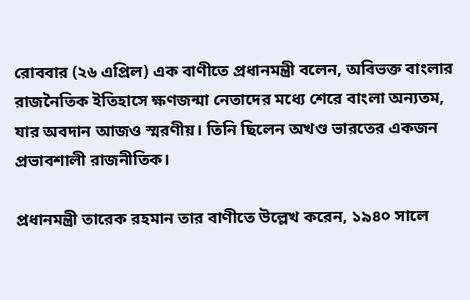রোববার (২৬ এপ্রিল) এক বাণীতে প্রধানমন্ত্রী বলেন, অবিভক্ত বাংলার রাজনৈতিক ইতিহাসে ক্ষণজন্মা নেতাদের মধ্যে শেরে বাংলা অন্যতম, যার অবদান আজও স্মরণীয়। তিনি ছিলেন অখণ্ড ভারতের একজন প্রভাবশালী রাজনীতিক।

প্রধানমন্ত্রী তারেক রহমান তার বাণীতে উল্লেখ করেন, ১৯৪০ সালে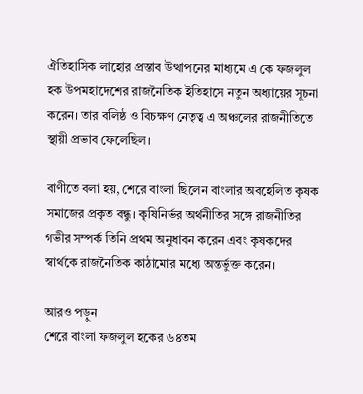ঐতিহাসিক লাহোর প্রস্তাব উত্থাপনের মাধ্যমে এ কে ফজলুল হক উপমহাদেশের রাজনৈতিক ইতিহাসে নতুন অধ্যায়ের সূচনা করেন। তার বলিষ্ঠ ও বিচক্ষণ নেতৃত্ব এ অঞ্চলের রাজনীতিতে স্থায়ী প্রভাব ফেলেছিল।

বাণীতে বলা হয়, শেরে বাংলা ছিলেন বাংলার অবহেলিত কৃষক সমাজের প্রকৃত বন্ধু। কৃষিনির্ভর অর্থনীতির সঙ্গে রাজনীতির গভীর সম্পর্ক তিনি প্রথম অনুধাবন করেন এবং কৃষকদের স্বার্থকে রাজনৈতিক কাঠামোর মধ্যে অন্তর্ভুক্ত করেন।

আরও পড়ুন
শেরে বাংলা ফজলুল হকের ৬৪তম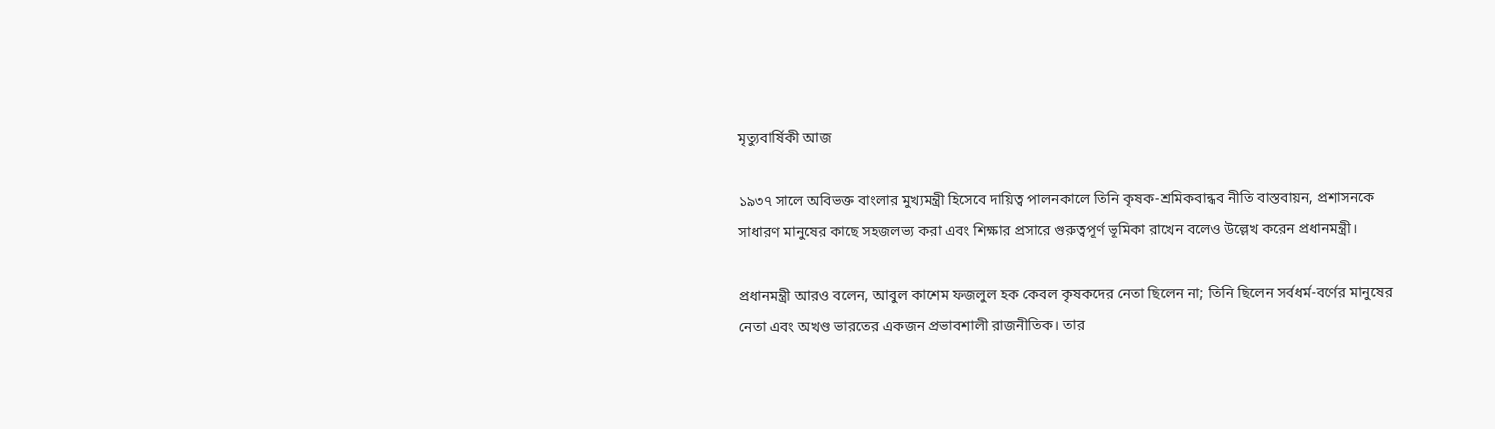মৃত্যুবার্ষিকী আজ

১৯৩৭ সালে অবিভক্ত বাংলার মুখ্যমন্ত্রী হিসেবে দায়িত্ব পালনকালে তিনি কৃষক-শ্রমিকবান্ধব নীতি বাস্তবায়ন, প্রশাসনকে সাধারণ মানুষের কাছে সহজলভ্য করা এবং শিক্ষার প্রসারে গুরুত্বপূর্ণ ভূমিকা রাখেন বলেও উল্লেখ করেন প্রধানমন্ত্রী।

প্রধানমন্ত্রী আরও বলেন, আবুল কাশেম ফজলুল হক কেবল কৃষকদের নেতা ছিলেন না; তিনি ছিলেন সর্বধর্ম-বর্ণের মানুষের নেতা এবং অখণ্ড ভারতের একজন প্রভাবশালী রাজনীতিক। তার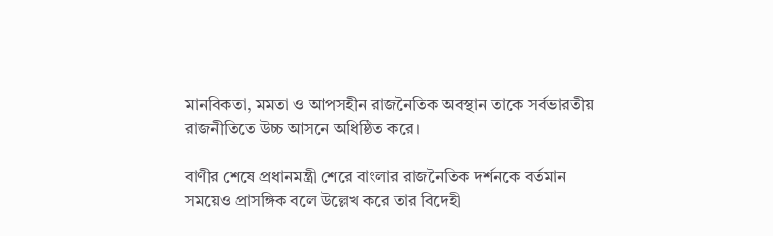মানবিকতা, মমতা ও আপসহীন রাজনৈতিক অবস্থান তাকে সর্বভারতীয় রাজনীতিতে উচ্চ আসনে অধিষ্ঠিত করে।

বাণীর শেষে প্রধানমন্ত্রী শেরে বাংলার রাজনৈতিক দর্শনকে বর্তমান সময়েও প্রাসঙ্গিক বলে উল্লেখ করে তার বিদেহী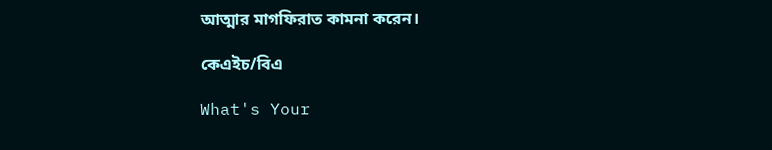আত্মার মাগফিরাত কামনা করেন।

কেএইচ/বিএ

What's Your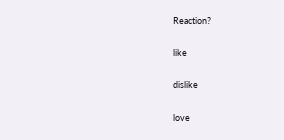Reaction?

like

dislike

love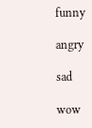funny

angry

sad

wow